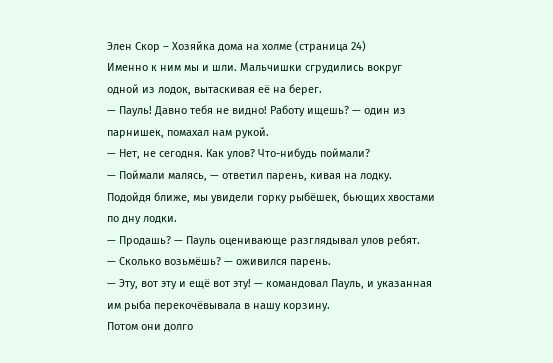Элен Скор – Хозяйка дома на холме (страница 24)
Именно к ним мы и шли. Мальчишки сгрудились вокруг одной из лодок, вытаскивая её на берег.
— Пауль! Давно тебя не видно! Работу ищешь? — один из парнишек, помахал нам рукой.
— Нет, не сегодня. Как улов? Что-нибудь поймали?
— Поймали малясь, — ответил парень, кивая на лодку. Подойдя ближе, мы увидели горку рыбёшек, бьющих хвостами по дну лодки.
— Продашь? — Пауль оценивающе разглядывал улов ребят.
— Сколько возьмёшь? — оживился парень.
— Эту, вот эту и ещё вот эту! — командовал Пауль, и указанная им рыба перекочёвывала в нашу корзину.
Потом они долго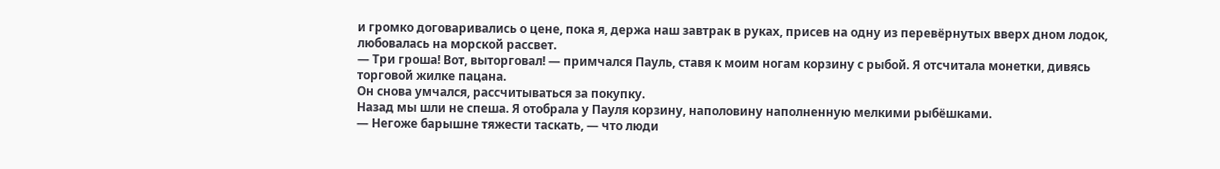и громко договаривались о цене, пока я, держа наш завтрак в руках, присев на одну из перевёрнутых вверх дном лодок, любовалась на морской рассвет.
— Три гроша! Вот, выторговал! — примчался Пауль, ставя к моим ногам корзину с рыбой. Я отсчитала монетки, дивясь торговой жилке пацана.
Он снова умчался, рассчитываться за покупку.
Назад мы шли не спеша. Я отобрала у Пауля корзину, наполовину наполненную мелкими рыбёшками.
— Негоже барышне тяжести таскать, — что люди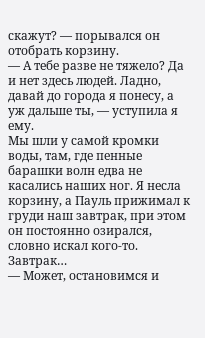скажут? — порывался он отобрать корзину.
— А тебе разве не тяжело? Да и нет здесь людей. Ладно, давай до города я понесу, а уж дальше ты, — уступила я ему.
Мы шли у самой кромки воды, там, где пенные барашки волн едва не касались наших ног. Я несла корзину, а Пауль прижимал к груди наш завтрак, при этом он постоянно озирался, словно искал кого-то. Завтрак…
— Может, остановимся и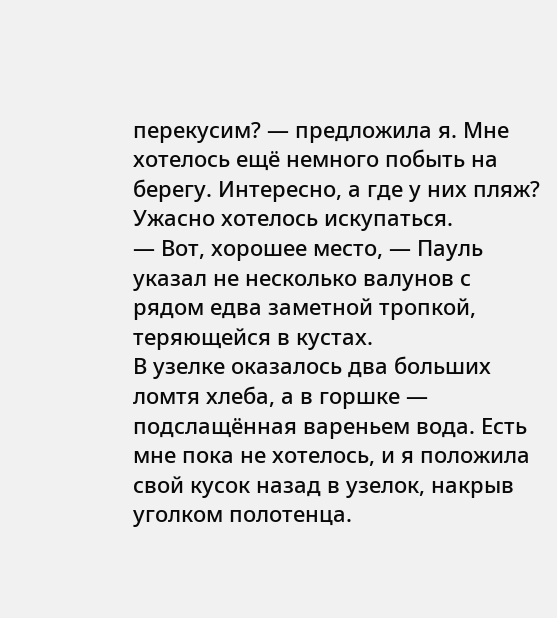перекусим? — предложила я. Мне хотелось ещё немного побыть на берегу. Интересно, а где у них пляж? Ужасно хотелось искупаться.
— Вот, хорошее место, — Пауль указал не несколько валунов с рядом едва заметной тропкой, теряющейся в кустах.
В узелке оказалось два больших ломтя хлеба, а в горшке — подслащённая вареньем вода. Есть мне пока не хотелось, и я положила свой кусок назад в узелок, накрыв уголком полотенца.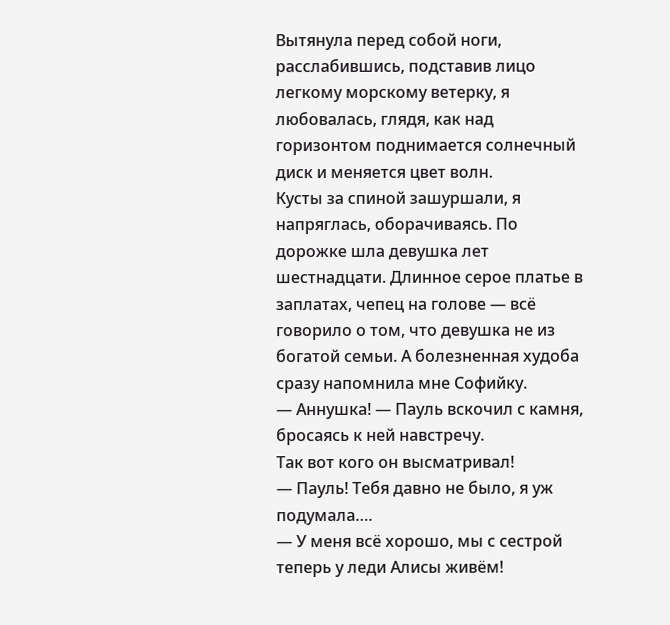Вытянула перед собой ноги, расслабившись, подставив лицо легкому морскому ветерку, я любовалась, глядя, как над горизонтом поднимается солнечный диск и меняется цвет волн.
Кусты за спиной зашуршали, я напряглась, оборачиваясь. По дорожке шла девушка лет шестнадцати. Длинное серое платье в заплатах, чепец на голове — всё говорило о том, что девушка не из богатой семьи. А болезненная худоба сразу напомнила мне Софийку.
— Аннушка! — Пауль вскочил с камня, бросаясь к ней навстречу.
Так вот кого он высматривал!
— Пауль! Тебя давно не было, я уж подумала….
— У меня всё хорошо, мы с сестрой теперь у леди Алисы живём!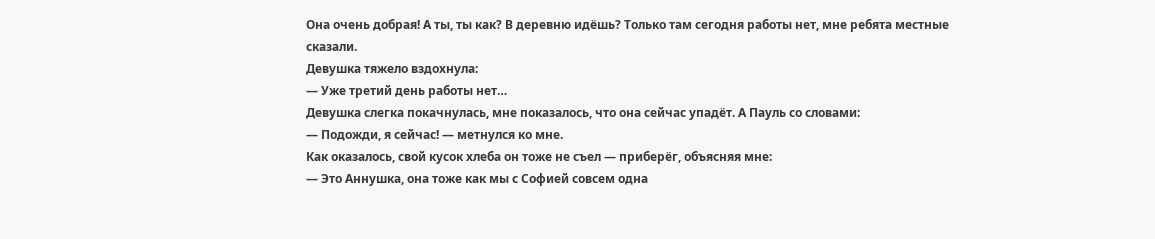Она очень добрая! А ты, ты как? В деревню идёшь? Только там сегодня работы нет, мне ребята местные сказали.
Девушка тяжело вздохнула:
— Уже третий день работы нет…
Девушка слегка покачнулась, мне показалось, что она сейчас упадёт. А Пауль со словами:
— Подожди, я сейчас! — метнулся ко мне.
Как оказалось, свой кусок хлеба он тоже не съел — приберёг, объясняя мне:
— Это Аннушка, она тоже как мы с Софией совсем одна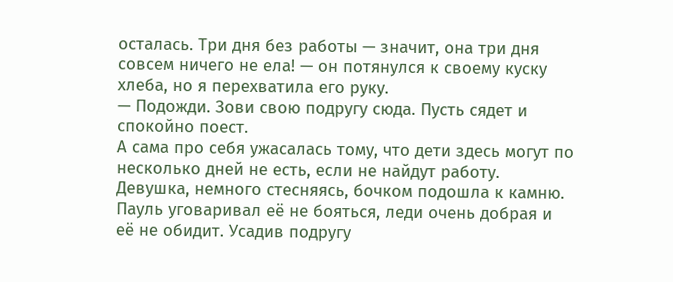осталась. Три дня без работы — значит, она три дня совсем ничего не ела! — он потянулся к своему куску хлеба, но я перехватила его руку.
— Подожди. Зови свою подругу сюда. Пусть сядет и спокойно поест.
А сама про себя ужасалась тому, что дети здесь могут по несколько дней не есть, если не найдут работу.
Девушка, немного стесняясь, бочком подошла к камню. Пауль уговаривал её не бояться, леди очень добрая и её не обидит. Усадив подругу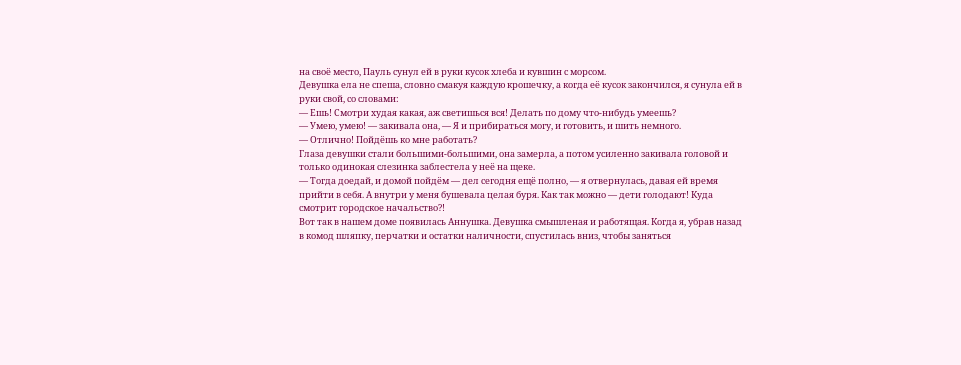на своё место, Пауль сунул ей в руки кусок хлеба и кувшин с морсом.
Девушка ела не спеша, словно смакуя каждую крошечку, а когда её кусок закончился, я сунула ей в руки свой, со словами:
— Ешь! Смотри худая какая, аж светишься вся! Делать по дому что-нибудь умеешь?
— Умею, умею! — закивала она, — Я и прибираться могу, и готовить, и шить немного.
— Отлично! Пойдёшь ко мне работать?
Глаза девушки стали большими-большими, она замерла, а потом усиленно закивала головой и только одинокая слезинка заблестела у неё на щеке.
— Тогда доедай, и домой пойдём — дел сегодня ещё полно, — я отвернулась, давая ей время прийти в себя. А внутри у меня бушевала целая буря. Как так можно — дети голодают! Куда смотрит городское начальство?!
Вот так в нашем доме появилась Аннушка. Девушка смышленая и работящая. Когда я, убрав назад в комод шляпку, перчатки и остатки наличности, спустилась вниз, чтобы заняться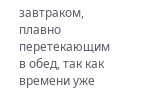завтраком, плавно перетекающим в обед, так как времени уже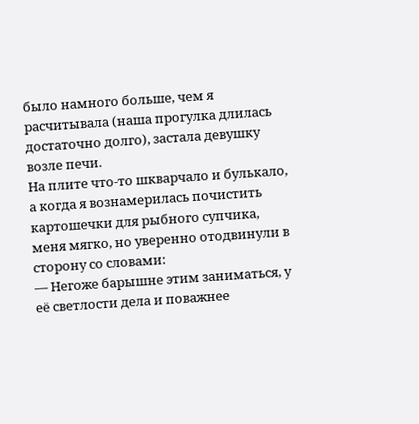было намного больше, чем я расчитывала (наша прогулка длилась достаточно долго), застала девушку возле печи.
На плите что-то шкварчало и булькало, а когда я вознамерилась почистить картошечки для рыбного супчика, меня мягко, но уверенно отодвинули в сторону со словами:
— Негоже барышне этим заниматься, у её светлости дела и поважнее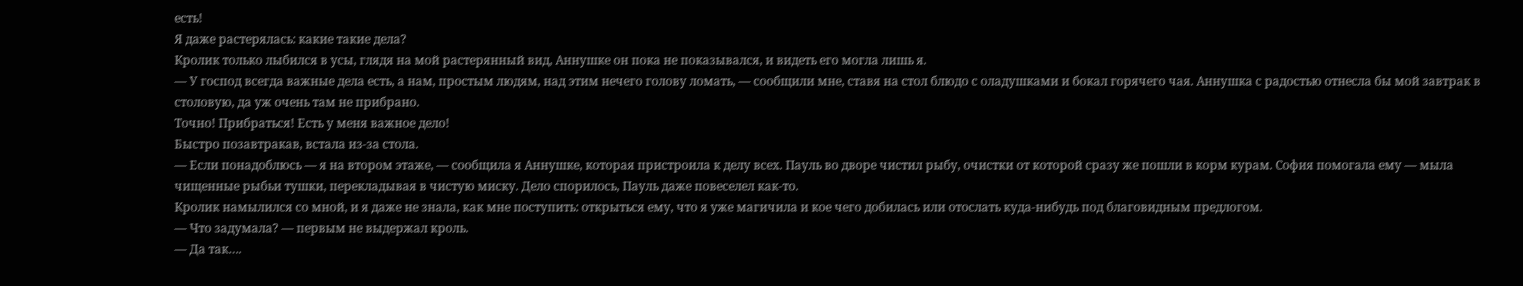есть!
Я даже растерялась: какие такие дела?
Кролик только лыбился в усы, глядя на мой растерянный вид, Аннушке он пока не показывался, и видеть его могла лишь я.
— У господ всегда важные дела есть, а нам, простым людям, над этим нечего голову ломать, — сообщили мне, ставя на стол блюдо с оладушками и бокал горячего чая. Аннушка с радостью отнесла бы мой завтрак в столовую, да уж очень там не прибрано.
Точно! Прибраться! Есть у меня важное дело!
Быстро позавтракав, встала из-за стола.
— Если понадоблюсь — я на втором этаже, — сообщила я Аннушке, которая пристроила к делу всех. Пауль во дворе чистил рыбу, очистки от которой сразу же пошли в корм курам. София помогала ему — мыла чищенные рыбьи тушки, перекладывая в чистую миску. Дело спорилось, Пауль даже повеселел как-то.
Кролик намылился со мной, и я даже не знала, как мне поступить: открыться ему, что я уже магичила и кое чего добилась или отослать куда-нибудь под благовидным предлогом.
— Что задумала? — первым не выдержал кроль.
— Да так….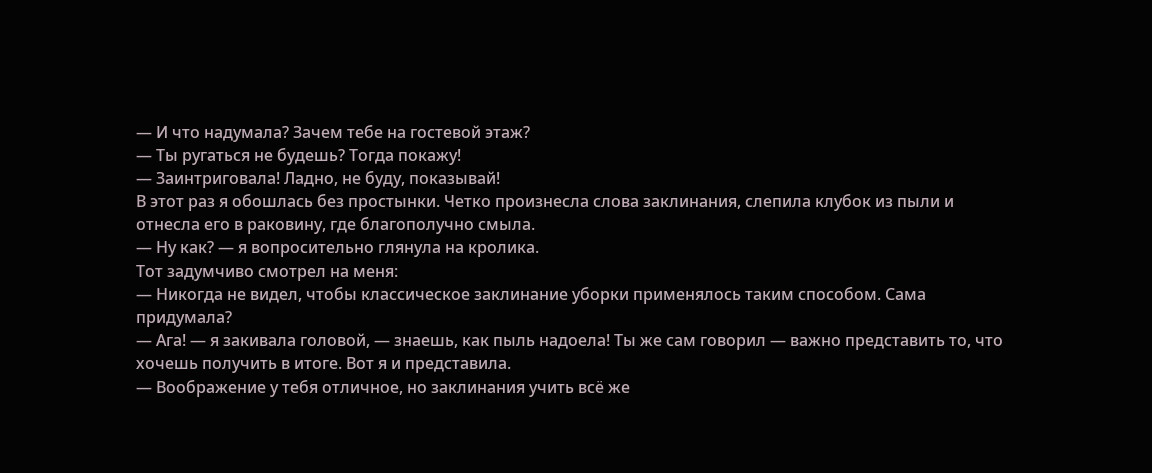— И что надумала? Зачем тебе на гостевой этаж?
— Ты ругаться не будешь? Тогда покажу!
— Заинтриговала! Ладно, не буду, показывай!
В этот раз я обошлась без простынки. Четко произнесла слова заклинания, слепила клубок из пыли и отнесла его в раковину, где благополучно смыла.
— Ну как? — я вопросительно глянула на кролика.
Тот задумчиво смотрел на меня:
— Никогда не видел, чтобы классическое заклинание уборки применялось таким способом. Сама придумала?
— Ага! — я закивала головой, — знаешь, как пыль надоела! Ты же сам говорил — важно представить то, что хочешь получить в итоге. Вот я и представила.
— Воображение у тебя отличное, но заклинания учить всё же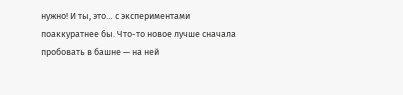нужно! И ты, это… с экспериментами поаккуратнее бы. Что-то новое лучше сначала пробовать в башне — на ней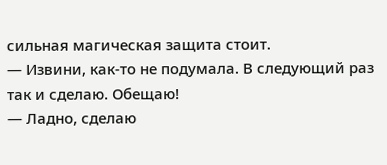сильная магическая защита стоит.
— Извини, как-то не подумала. В следующий раз так и сделаю. Обещаю!
— Ладно, сделаю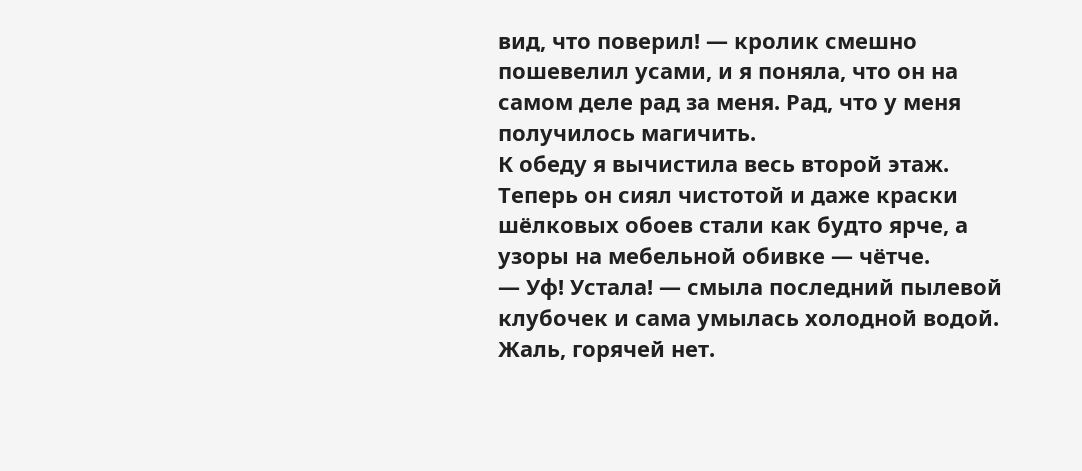вид, что поверил! — кролик смешно пошевелил усами, и я поняла, что он на самом деле рад за меня. Рад, что у меня получилось магичить.
К обеду я вычистила весь второй этаж. Теперь он сиял чистотой и даже краски шёлковых обоев стали как будто ярче, а узоры на мебельной обивке — чётче.
— Уф! Устала! — смыла последний пылевой клубочек и сама умылась холодной водой. Жаль, горячей нет.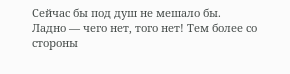Сейчас бы под душ не мешало бы.
Ладно — чего нет, того нет! Тем более со стороны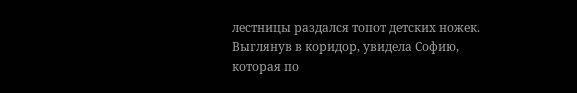лестницы раздался топот детских ножек. Выглянув в коридор, увидела Софию, которая по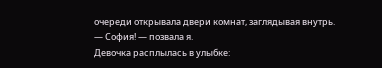очереди открывала двери комнат, заглядывая внутрь.
— София! — позвала я.
Девочка расплылась в улыбке: